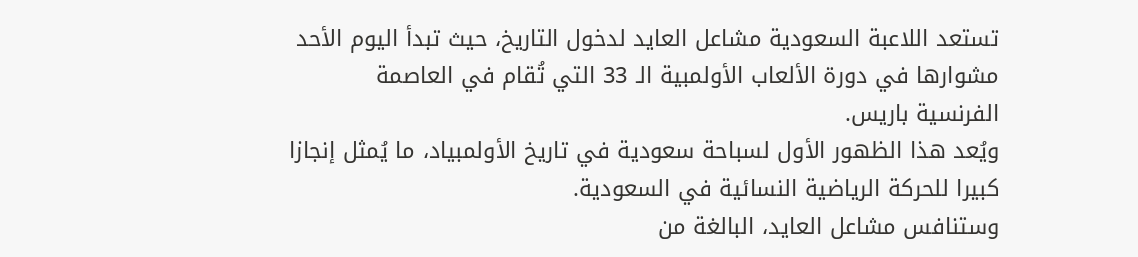تستعد اللاعبة السعودية مشاعل العايد لدخول التاريخ، حيث تبدأ اليوم الأحد مشوارها في دورة الألعاب الأولمبية الـ 33 التي تُقام في العاصمة الفرنسية باريس.
ويُعد هذا الظهور الأول لسباحة سعودية في تاريخ الأولمبياد، ما يُمثل إنجازا كبيرا للحركة الرياضية النسائية في السعودية.
وستنافس مشاعل العايد، البالغة من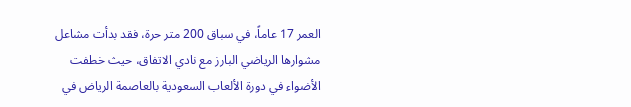العمر 17 عاماً، في سباق 200 متر حرة، فقد بدأت مشاعل مشوارها الرياضي البارز مع نادي الاتفاق، حيث خطفت الأضواء في دورة الألعاب السعودية بالعاصمة الرياض في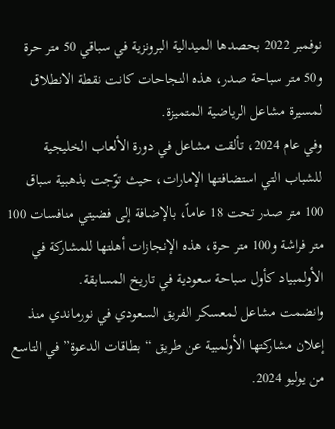نوفمبر 2022 بحصدها الميدالية البرونزية في سباقي 50 متر حرة و50 متر سباحة صدر، هذه النجاحات كانت نقطة الانطلاق لمسيرة مشاعل الرياضية المتميزة.
وفي عام 2024، تألقت مشاعل في دورة الألعاب الخليجية للشباب التي استضافتها الإمارات، حيث توّجت بذهبية سباق 100 متر صدر تحت 18 عاماً، بالإضافة إلى فضيتي منافسات 100 متر فراشة و100 متر حرة، هذه الإنجازات أهلتها للمشاركة في الأولمبياد كأول سباحة سعودية في تاريخ المسابقة.
وانضمت مشاعل لمعسكر الفريق السعودي في نورماندي منذ إعلان مشاركتها الأولمبية عن طريق “بطاقات الدعوة” في التاسع من يوليو 2024.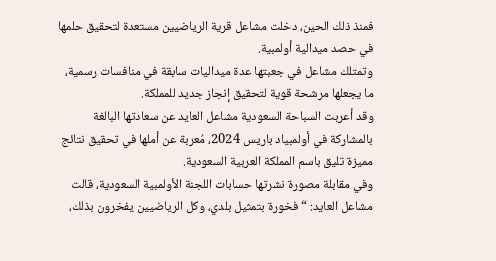فمنذ ذلك الحين، دخلت مشاعل قرية الرياضيين مستعدة لتحقيق حلمها في حصد ميدالية أولمبية.
وتمتلك مشاعل في جعبتها عدة ميداليات سابقة في منافسات رسمية، ما يجعلها مرشحة قوية لتحقيق إنجاز جديد للمملكة.
وقد أعربت السباحة السعودية مشاعل العايد عن سعادتها البالغة بالمشاركة في أولمبياد باريس 2024، مُعربة عن أملها في تحقيق نتائج مميزة تليق باسم المملكة العربية السعودية.
وفي مقابلة مصورة نشرتها حسابات اللجنة الأولمبية السعودية، قالت مشاعل العايد: “فخورة بتمثيل بلدي، وكل الرياضيين يفخرون بذلك،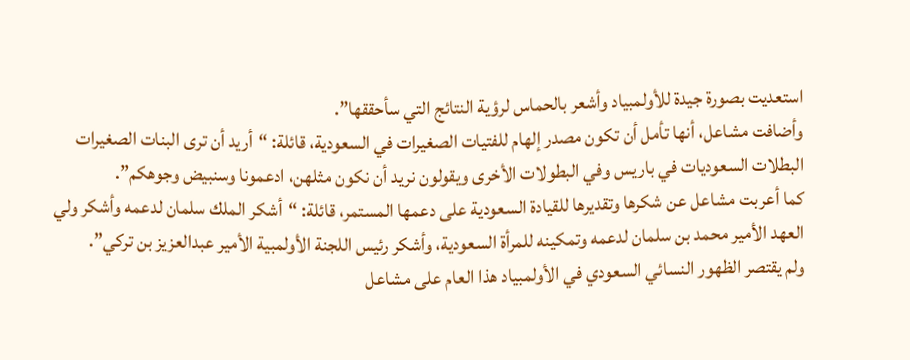استعديت بصورة جيدة للأولمبياد وأشعر بالحماس لرؤية النتائج التي سأحققها”.
وأضافت مشاعل، أنها تأمل أن تكون مصدر إلهام للفتيات الصغيرات في السعودية، قائلة: “أريد أن ترى البنات الصغيرات البطلات السعوديات في باريس وفي البطولات الأخرى ويقولون نريد أن نكون مثلهن، ادعمونا وسنبيض وجوهكم”.
كما أعربت مشاعل عن شكرها وتقديرها للقيادة السعودية على دعمها المستمر، قائلة: “أشكر الملك سلمان لدعمه وأشكر ولي العهد الأمير محمد بن سلمان لدعمه وتمكينه للمرأة السعودية، وأشكر رئيس اللجنة الأولمبية الأمير عبدالعزيز بن تركي”.
ولم يقتصر الظهور النسائي السعودي في الأولمبياد هذا العام على مشاعل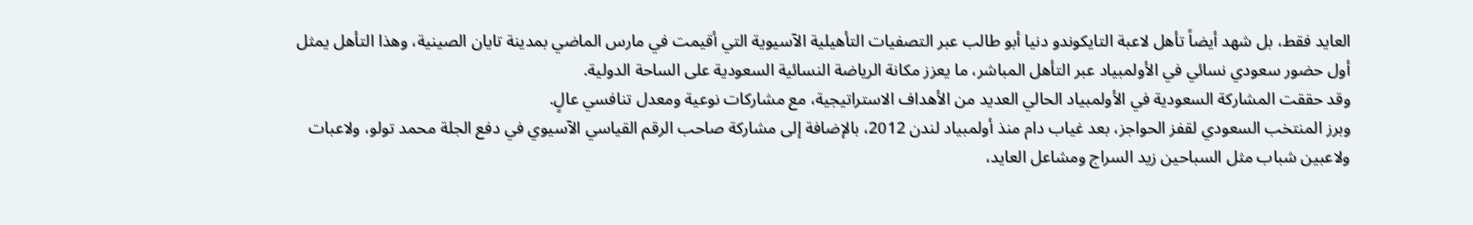العايد فقط، بل شهد أيضاً تأهل لاعبة التايكوندو دنيا أبو طالب عبر التصفيات التأهيلية الآسيوية التي أقيمت في مارس الماضي بمدينة تايان الصينية، وهذا التأهل يمثل أول حضور سعودي نسائي في الأولمبياد عبر التأهل المباشر، ما يعزز مكانة الرياضة النسائية السعودية على الساحة الدولية.
وقد حققت المشاركة السعودية في الأولمبياد الحالي العديد من الأهداف الاستراتيجية، مع مشاركات نوعية ومعدل تنافسي عالٍ.
وبرز المنتخب السعودي لقفز الحواجز، بعد غياب دام منذ أولمبياد لندن 2012، بالإضافة إلى مشاركة صاحب الرقم القياسي الآسيوي في دفع الجلة محمد تولو، ولاعبات ولاعبين شباب مثل السباحين زيد السراج ومشاعل العايد،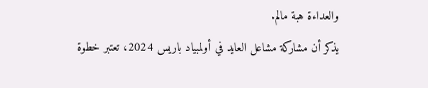والعداءة هبة مالم.
يذكر أن مشاركة مشاعل العايد في أولمبياد باريس 2024، تعتبر خطوة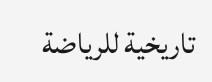تاريخية للرياضة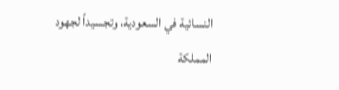النسائية في السعودية، وتجسيداً لجهود المملكة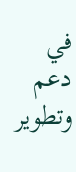في دعم وتطوير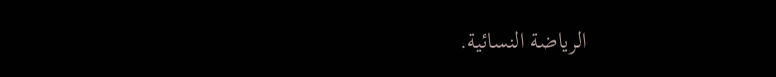الرياضة النسائية.